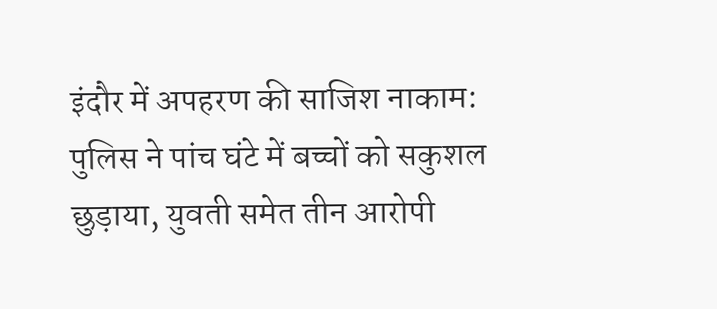इंदौर में अपहरण की साजिश नाकाम: पुलिस ने पांच घंटे में बच्चों को सकुशल छुड़ाया, युवती समेत तीन आरोपी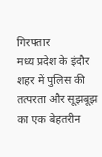गिरफ्तार
मध्य प्रदेश के इंदौर शहर में पुलिस की तत्परता और सूझबूझ का एक बेहतरीन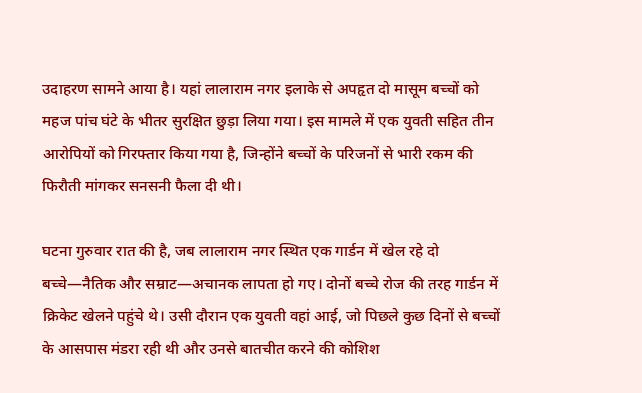उदाहरण सामने आया है। यहां लालाराम नगर इलाके से अपहृत दो मासूम बच्चों को महज पांच घंटे के भीतर सुरक्षित छुड़ा लिया गया। इस मामले में एक युवती सहित तीन आरोपियों को गिरफ्तार किया गया है, जिन्होंने बच्चों के परिजनों से भारी रकम की फिरौती मांगकर सनसनी फैला दी थी।

घटना गुरुवार रात की है, जब लालाराम नगर स्थित एक गार्डन में खेल रहे दो बच्चे—नैतिक और सम्राट—अचानक लापता हो गए। दोनों बच्चे रोज की तरह गार्डन में क्रिकेट खेलने पहुंचे थे। उसी दौरान एक युवती वहां आई, जो पिछले कुछ दिनों से बच्चों के आसपास मंडरा रही थी और उनसे बातचीत करने की कोशिश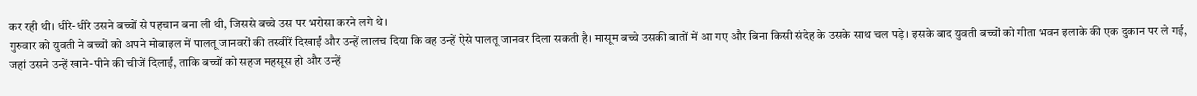कर रही थी। धीरे-धीरे उसने बच्चों से पहचान बना ली थी, जिससे बच्चे उस पर भरोसा करने लगे थे।
गुरुवार को युवती ने बच्चों को अपने मोबाइल में पालतू जानवरों की तस्वीरें दिखाईं और उन्हें लालच दिया कि वह उन्हें ऐसे पालतू जानवर दिला सकती है। मासूम बच्चे उसकी बातों में आ गए और बिना किसी संदेह के उसके साथ चल पड़े। इसके बाद युवती बच्चों को गीता भवन इलाके की एक दुकान पर ले गई, जहां उसने उन्हें खाने-पीने की चीजें दिलाईं, ताकि बच्चों को सहज महसूस हो और उन्हें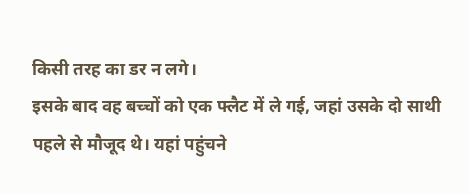किसी तरह का डर न लगे।
इसके बाद वह बच्चों को एक फ्लैट में ले गई, जहां उसके दो साथी पहले से मौजूद थे। यहां पहुंचने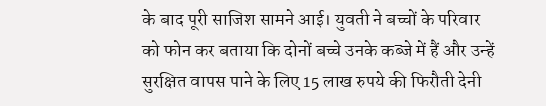के बाद पूरी साजिश सामने आई। युवती ने बच्चों के परिवार को फोन कर बताया कि दोनों बच्चे उनके कब्जे में हैं और उन्हें सुरक्षित वापस पाने के लिए 15 लाख रुपये की फिरौती देनी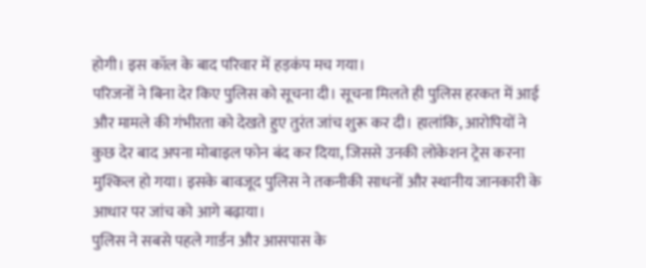होगी। इस कॉल के बाद परिवार में हड़कंप मच गया।
परिजनों ने बिना देर किए पुलिस को सूचना दी। सूचना मिलते ही पुलिस हरकत में आई और मामले की गंभीरता को देखते हुए तुरंत जांच शुरू कर दी। हालांकि, आरोपियों ने कुछ देर बाद अपना मोबाइल फोन बंद कर दिया, जिससे उनकी लोकेशन ट्रेस करना मुश्किल हो गया। इसके बावजूद पुलिस ने तकनीकी साधनों और स्थानीय जानकारी के आधार पर जांच को आगे बढ़ाया।
पुलिस ने सबसे पहले गार्डन और आसपास के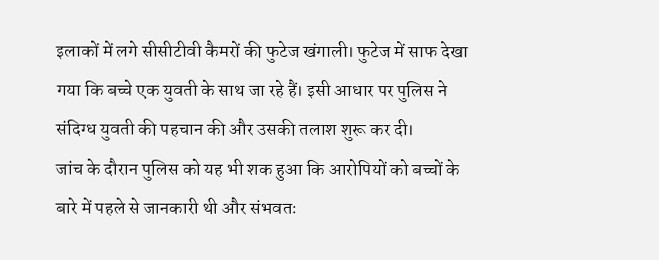इलाकों में लगे सीसीटीवी कैमरों की फुटेज खंगाली। फुटेज में साफ देखा गया कि बच्चे एक युवती के साथ जा रहे हैं। इसी आधार पर पुलिस ने संदिग्ध युवती की पहचान की और उसकी तलाश शुरू कर दी।
जांच के दौरान पुलिस को यह भी शक हुआ कि आरोपियों को बच्चों के बारे में पहले से जानकारी थी और संभवतः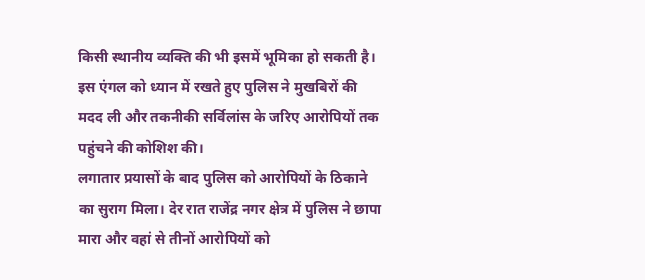किसी स्थानीय व्यक्ति की भी इसमें भूमिका हो सकती है। इस एंगल को ध्यान में रखते हुए पुलिस ने मुखबिरों की मदद ली और तकनीकी सर्विलांस के जरिए आरोपियों तक पहुंचने की कोशिश की।
लगातार प्रयासों के बाद पुलिस को आरोपियों के ठिकाने का सुराग मिला। देर रात राजेंद्र नगर क्षेत्र में पुलिस ने छापा मारा और वहां से तीनों आरोपियों को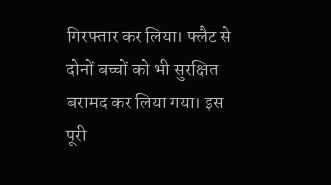गिरफ्तार कर लिया। फ्लैट से दोनों बच्चों को भी सुरक्षित बरामद कर लिया गया। इस पूरी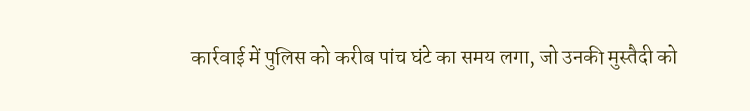कार्रवाई में पुलिस को करीब पांच घंटे का समय लगा, जो उनकी मुस्तैदी को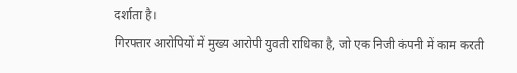दर्शाता है।
गिरफ्तार आरोपियों में मुख्य आरोपी युवती राधिका है, जो एक निजी कंपनी में काम करती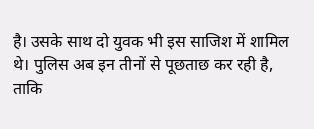है। उसके साथ दो युवक भी इस साजिश में शामिल थे। पुलिस अब इन तीनों से पूछताछ कर रही है, ताकि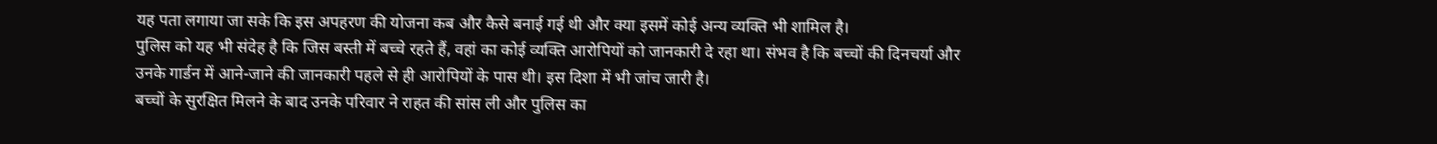यह पता लगाया जा सके कि इस अपहरण की योजना कब और कैसे बनाई गई थी और क्या इसमें कोई अन्य व्यक्ति भी शामिल है।
पुलिस को यह भी संदेह है कि जिस बस्ती में बच्चे रहते हैं, वहां का कोई व्यक्ति आरोपियों को जानकारी दे रहा था। संभव है कि बच्चों की दिनचर्या और उनके गार्डन में आने-जाने की जानकारी पहले से ही आरोपियों के पास थी। इस दिशा में भी जांच जारी है।
बच्चों के सुरक्षित मिलने के बाद उनके परिवार ने राहत की सांस ली और पुलिस का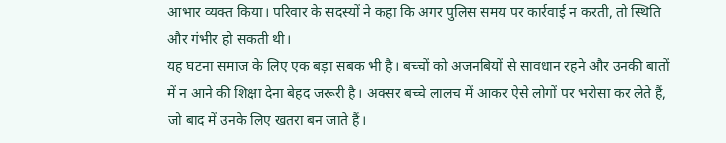आभार व्यक्त किया। परिवार के सदस्यों ने कहा कि अगर पुलिस समय पर कार्रवाई न करती, तो स्थिति और गंभीर हो सकती थी।
यह घटना समाज के लिए एक बड़ा सबक भी है। बच्चों को अजनबियों से सावधान रहने और उनकी बातों में न आने की शिक्षा देना बेहद जरूरी है। अक्सर बच्चे लालच में आकर ऐसे लोगों पर भरोसा कर लेते हैं, जो बाद में उनके लिए खतरा बन जाते हैं।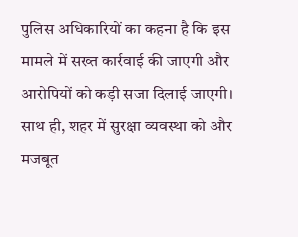पुलिस अधिकारियों का कहना है कि इस मामले में सख्त कार्रवाई की जाएगी और आरोपियों को कड़ी सजा दिलाई जाएगी। साथ ही, शहर में सुरक्षा व्यवस्था को और मजबूत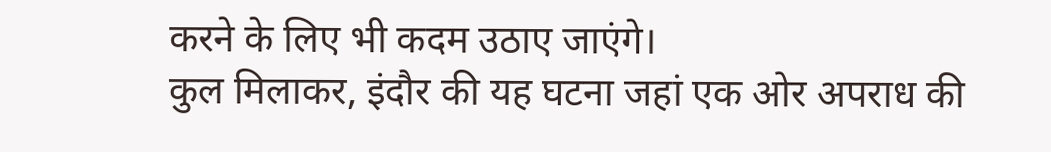करने के लिए भी कदम उठाए जाएंगे।
कुल मिलाकर, इंदौर की यह घटना जहां एक ओर अपराध की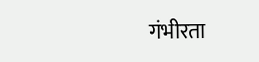गंभीरता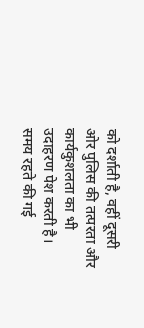को दर्शाती है, वहीं दूसरी ओर पुलिस की तत्परता और कार्यकुशलता का भी उदाहरण पेश करती है। समय रहते की गई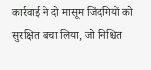कार्रवाई ने दो मासूम जिंदगियों को सुरक्षित बचा लिया, जो निश्चित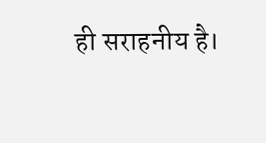ही सराहनीय है।